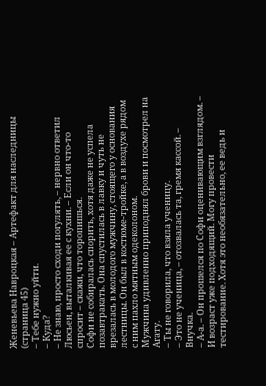Женевьева Навроцкая – Артефакт для наследницы (страница 45)
– Тебе нужно уйти.
– Куда?
– Не знаю, просто сходи погулять, – нервно ответил Люсьен, выталкивая ее с кухни. – Если он что-то спросит – скажи, что торопишься.
Софи не собиралась спорить, хотя даже не успела позавтракать. Она спустилась в лавку и чуть не врезалась в молодого мужчину, стоящего у основания лестницы. Он был в костюме-тройке, а в воздухе рядом с ним пахло мятным одеколоном.
Мужчина удивленно приподнял брови и посмотрел на Агату.
– Ты не говорила, что взяла ученицу.
– Это не ученица, – отозвалась та, гремя кассой. – Внучка.
– А-а. – Он прошелся по Софи оценивающим взглядом. – И возраст уже подходящий. Могу провести тестирование. Хотя это необязательно, ее ведь и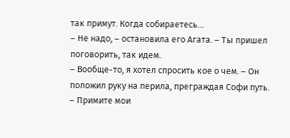так примут. Когда собираетесь…
– Не надо, – остановила его Агата. – Ты пришел поговорить, так идем.
– Вообще-то, я хотел спросить кое о чем. – Он положил руку на перила, преграждая Софи путь. – Примите мои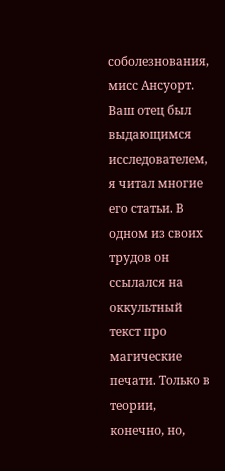соболезнования, мисс Ансуорт. Ваш отец был выдающимся исследователем, я читал многие его статьи. В одном из своих трудов он ссылался на оккультный текст про магические печати. Только в теории, конечно, но,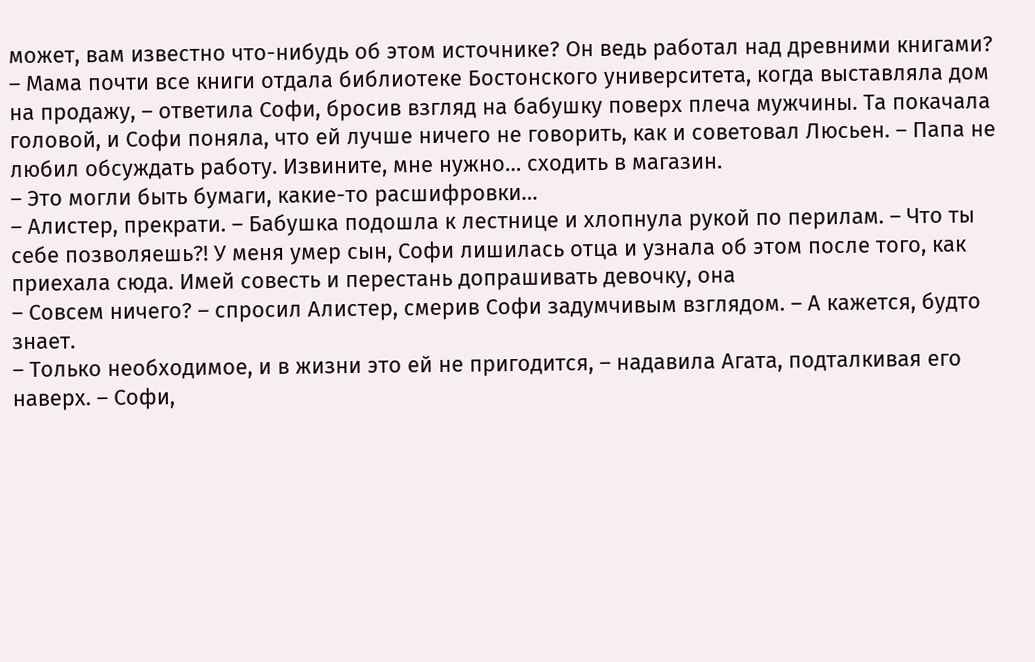может, вам известно что-нибудь об этом источнике? Он ведь работал над древними книгами?
– Мама почти все книги отдала библиотеке Бостонского университета, когда выставляла дом на продажу, – ответила Софи, бросив взгляд на бабушку поверх плеча мужчины. Та покачала головой, и Софи поняла, что ей лучше ничего не говорить, как и советовал Люсьен. – Папа не любил обсуждать работу. Извините, мне нужно… сходить в магазин.
– Это могли быть бумаги, какие-то расшифровки…
– Алистер, прекрати. – Бабушка подошла к лестнице и хлопнула рукой по перилам. – Что ты себе позволяешь?! У меня умер сын, Софи лишилась отца и узнала об этом после того, как приехала сюда. Имей совесть и перестань допрашивать девочку, она
– Совсем ничего? – спросил Алистер, смерив Софи задумчивым взглядом. – А кажется, будто знает.
– Только необходимое, и в жизни это ей не пригодится, – надавила Агата, подталкивая его наверх. – Софи,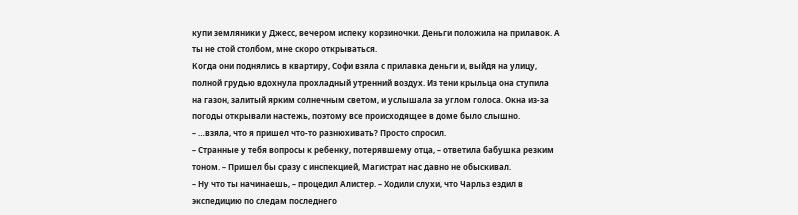купи земляники у Джесс, вечером испеку корзиночки. Деньги положила на прилавок. А ты не стой столбом, мне скоро открываться.
Когда они поднялись в квартиру, Софи взяла с прилавка деньги и, выйдя на улицу, полной грудью вдохнула прохладный утренний воздух. Из тени крыльца она ступила на газон, залитый ярким солнечным светом, и услышала за углом голоса. Окна из-за погоды открывали настежь, поэтому все происходящее в доме было слышно.
– …взяла, что я пришел что-то разнюхивать? Просто спросил.
– Странные у тебя вопросы к ребенку, потерявшему отца, – ответила бабушка резким тоном. – Пришел бы сразу с инспекцией, Магистрат нас давно не обыскивал.
– Ну что ты начинаешь, – процедил Алистер. – Ходили слухи, что Чарльз ездил в экспедицию по следам последнего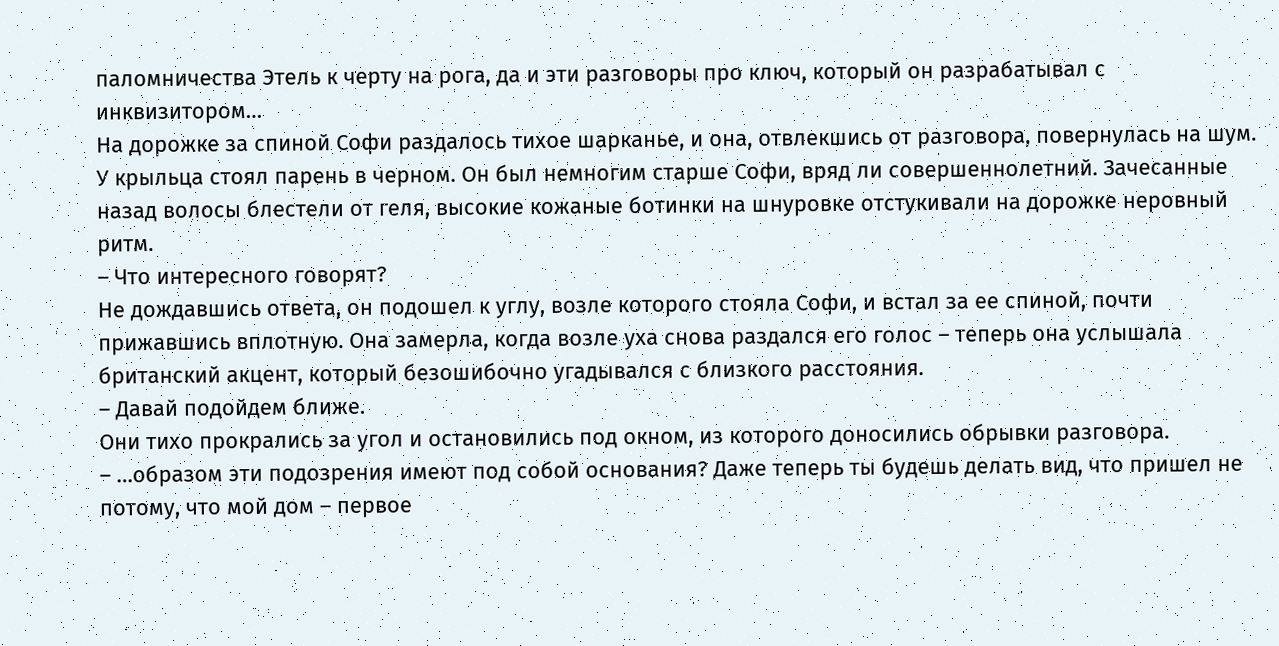паломничества Этель к черту на рога, да и эти разговоры про ключ, который он разрабатывал с инквизитором…
На дорожке за спиной Софи раздалось тихое шарканье, и она, отвлекшись от разговора, повернулась на шум. У крыльца стоял парень в черном. Он был немногим старше Софи, вряд ли совершеннолетний. Зачесанные назад волосы блестели от геля, высокие кожаные ботинки на шнуровке отстукивали на дорожке неровный ритм.
– Что интересного говорят?
Не дождавшись ответа, он подошел к углу, возле которого стояла Софи, и встал за ее спиной, почти прижавшись вплотную. Она замерла, когда возле уха снова раздался его голос – теперь она услышала британский акцент, который безошибочно угадывался с близкого расстояния.
– Давай подойдем ближе.
Они тихо прокрались за угол и остановились под окном, из которого доносились обрывки разговора.
– …образом эти подозрения имеют под собой основания? Даже теперь ты будешь делать вид, что пришел не потому, что мой дом – первое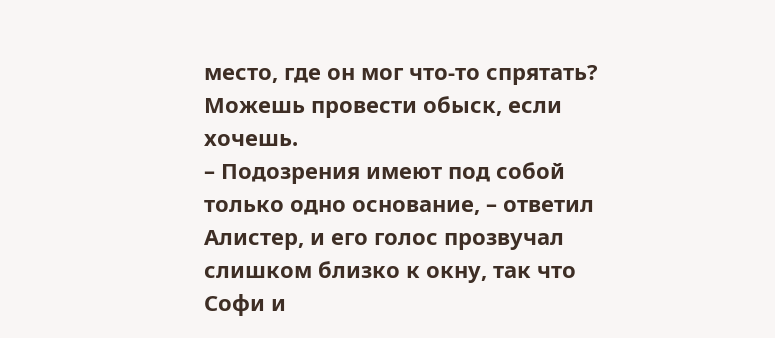место, где он мог что-то спрятать? Можешь провести обыск, если хочешь.
– Подозрения имеют под собой только одно основание, – ответил Алистер, и его голос прозвучал слишком близко к окну, так что Софи и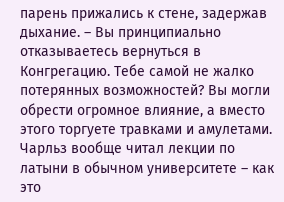парень прижались к стене, задержав дыхание. – Вы принципиально отказываетесь вернуться в Конгрегацию. Тебе самой не жалко потерянных возможностей? Вы могли обрести огромное влияние, а вместо этого торгуете травками и амулетами. Чарльз вообще читал лекции по латыни в обычном университете – как это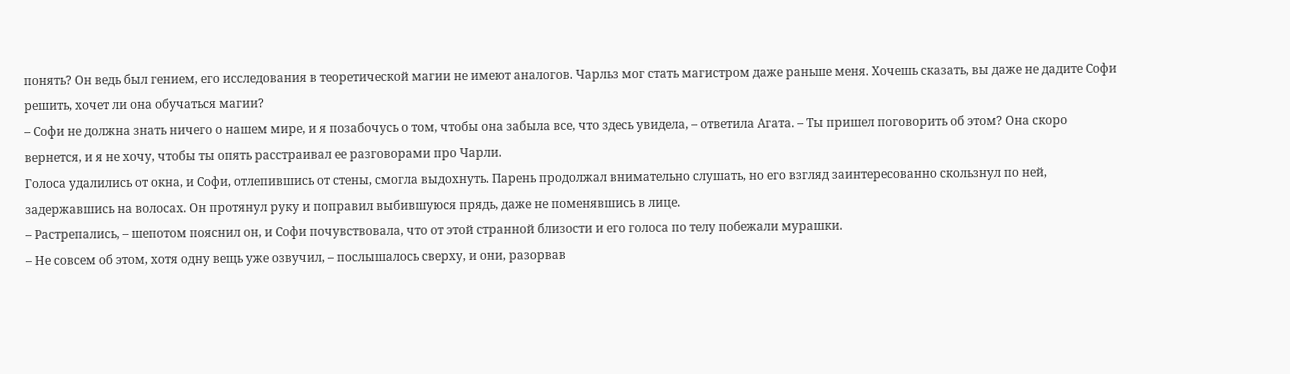понять? Он ведь был гением, его исследования в теоретической магии не имеют аналогов. Чарльз мог стать магистром даже раньше меня. Хочешь сказать, вы даже не дадите Софи решить, хочет ли она обучаться магии?
– Софи не должна знать ничего о нашем мире, и я позабочусь о том, чтобы она забыла все, что здесь увидела, – ответила Агата. – Ты пришел поговорить об этом? Она скоро вернется, и я не хочу, чтобы ты опять расстраивал ее разговорами про Чарли.
Голоса удалились от окна, и Софи, отлепившись от стены, смогла выдохнуть. Парень продолжал внимательно слушать, но его взгляд заинтересованно скользнул по ней, задержавшись на волосах. Он протянул руку и поправил выбившуюся прядь, даже не поменявшись в лице.
– Растрепались, – шепотом пояснил он, и Софи почувствовала, что от этой странной близости и его голоса по телу побежали мурашки.
– Не совсем об этом, хотя одну вещь уже озвучил, – послышалось сверху, и они, разорвав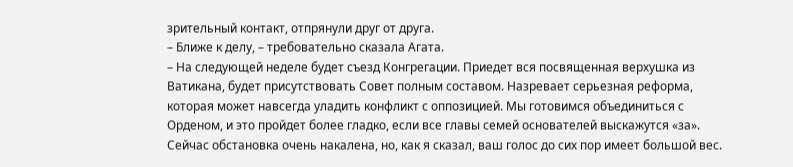зрительный контакт, отпрянули друг от друга.
– Ближе к делу, – требовательно сказала Агата.
– На следующей неделе будет съезд Конгрегации. Приедет вся посвященная верхушка из Ватикана, будет присутствовать Совет полным составом. Назревает серьезная реформа, которая может навсегда уладить конфликт с оппозицией. Мы готовимся объединиться с Орденом, и это пройдет более гладко, если все главы семей основателей выскажутся «за». Сейчас обстановка очень накалена, но, как я сказал, ваш голос до сих пор имеет большой вес.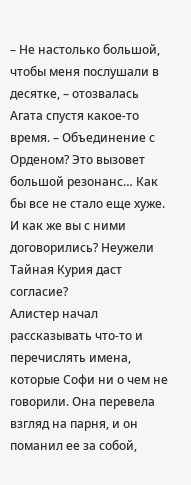– Не настолько большой, чтобы меня послушали в десятке, – отозвалась Агата спустя какое-то время. – Объединение с Орденом? Это вызовет большой резонанс… Как бы все не стало еще хуже. И как же вы с ними договорились? Неужели Тайная Курия даст согласие?
Алистер начал рассказывать что-то и перечислять имена, которые Софи ни о чем не говорили. Она перевела взгляд на парня, и он поманил ее за собой,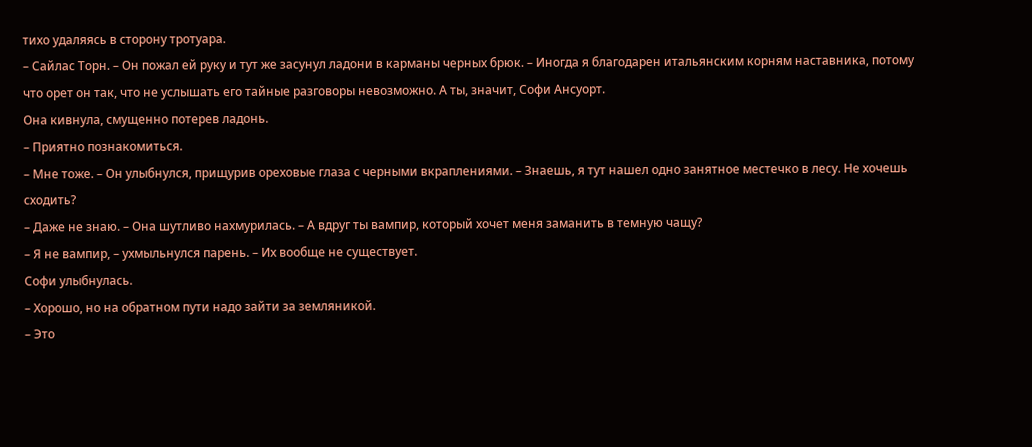тихо удаляясь в сторону тротуара.
– Сайлас Торн. – Он пожал ей руку и тут же засунул ладони в карманы черных брюк. – Иногда я благодарен итальянским корням наставника, потому что орет он так, что не услышать его тайные разговоры невозможно. А ты, значит, Софи Ансуорт.
Она кивнула, смущенно потерев ладонь.
– Приятно познакомиться.
– Мне тоже. – Он улыбнулся, прищурив ореховые глаза с черными вкраплениями. – Знаешь, я тут нашел одно занятное местечко в лесу. Не хочешь сходить?
– Даже не знаю. – Она шутливо нахмурилась. – А вдруг ты вампир, который хочет меня заманить в темную чащу?
– Я не вампир, – ухмыльнулся парень. – Их вообще не существует.
Софи улыбнулась.
– Хорошо, но на обратном пути надо зайти за земляникой.
– Это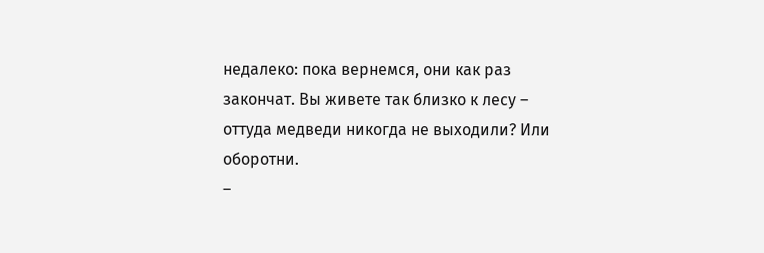недалеко: пока вернемся, они как раз закончат. Вы живете так близко к лесу – оттуда медведи никогда не выходили? Или оборотни.
–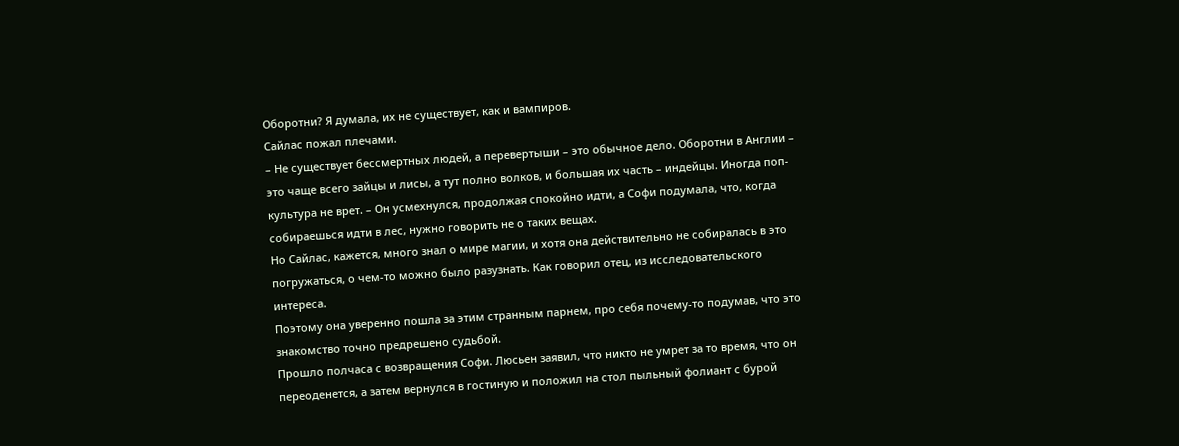Оборотни? Я думала, их не существует, как и вампиров.
Сайлас пожал плечами.
– Не существует бессмертных людей, а перевертыши – это обычное дело. Оборотни в Англии – это чаще всего зайцы и лисы, а тут полно волков, и большая их часть – индейцы. Иногда поп-культура не врет. – Он усмехнулся, продолжая спокойно идти, а Софи подумала, что, когда собираешься идти в лес, нужно говорить не о таких вещах.
Но Сайлас, кажется, много знал о мире магии, и хотя она действительно не собиралась в это погружаться, о чем-то можно было разузнать. Как говорил отец, из исследовательского интереса.
Поэтому она уверенно пошла за этим странным парнем, про себя почему-то подумав, что это знакомство точно предрешено судьбой.
Прошло полчаса с возвращения Софи. Люсьен заявил, что никто не умрет за то время, что он переоденется, а затем вернулся в гостиную и положил на стол пыльный фолиант с бурой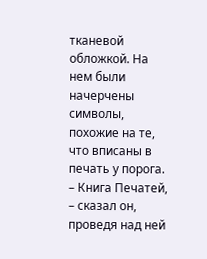тканевой обложкой. На нем были начерчены символы, похожие на те, что вписаны в печать у порога.
– Книга Печатей, – сказал он, проведя над ней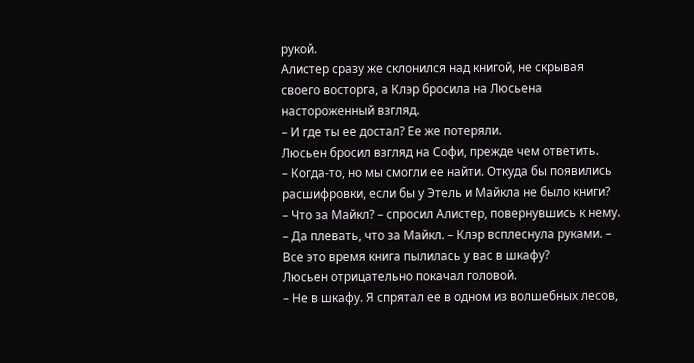рукой.
Алистер сразу же склонился над книгой, не скрывая своего восторга, а Клэр бросила на Люсьена настороженный взгляд.
– И где ты ее достал? Ее же потеряли.
Люсьен бросил взгляд на Софи, прежде чем ответить.
– Когда-то, но мы смогли ее найти. Откуда бы появились расшифровки, если бы у Этель и Майкла не было книги?
– Что за Майкл? – спросил Алистер, повернувшись к нему.
– Да плевать, что за Майкл. – Клэр всплеснула руками. – Все это время книга пылилась у вас в шкафу?
Люсьен отрицательно покачал головой.
– Не в шкафу. Я спрятал ее в одном из волшебных лесов,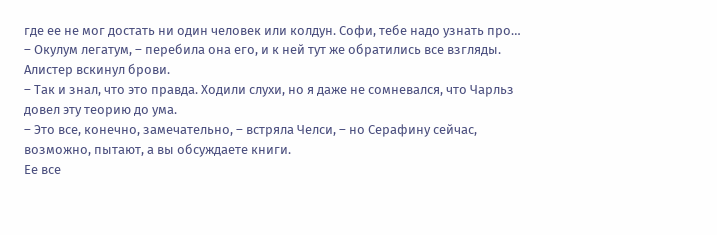где ее не мог достать ни один человек или колдун. Софи, тебе надо узнать про…
– Окулум легатум, – перебила она его, и к ней тут же обратились все взгляды. Алистер вскинул брови.
– Так и знал, что это правда. Ходили слухи, но я даже не сомневался, что Чарльз довел эту теорию до ума.
– Это все, конечно, замечательно, – встряла Челси, – но Серафину сейчас, возможно, пытают, а вы обсуждаете книги.
Ее все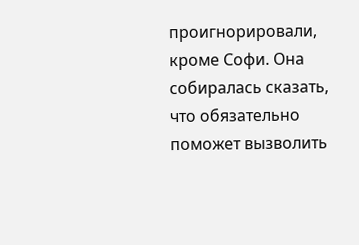проигнорировали, кроме Софи. Она собиралась сказать, что обязательно поможет вызволить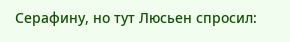Серафину, но тут Люсьен спросил: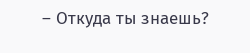– Откуда ты знаешь?